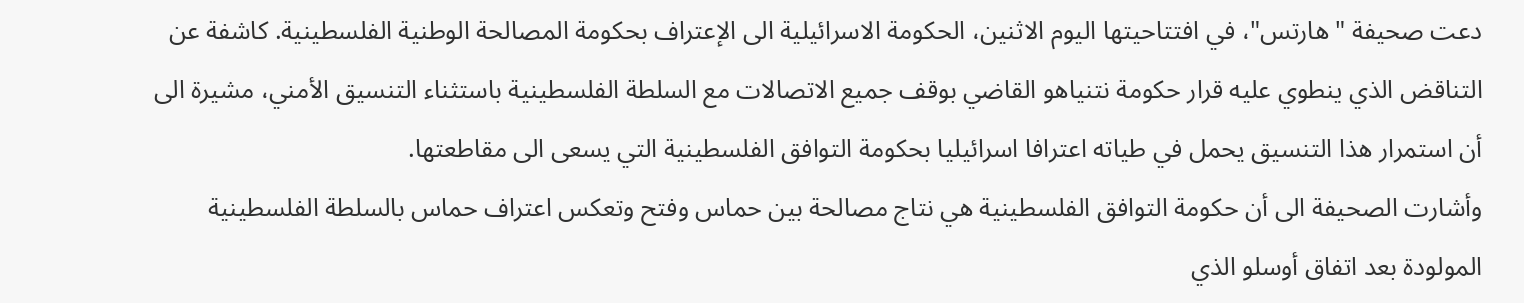دعت صحيفة "هارتس"، في افتتاحيتها اليوم الاثنين، الحكومة الاسرائيلية الى الإعتراف بحكومة المصالحة الوطنية الفلسطينية. كاشفة عن التناقض الذي ينطوي عليه قرار حكومة نتنياهو القاضي بوقف جميع الاتصالات مع السلطة الفلسطينية باستثناء التنسيق الأمني، مشيرة الى أن استمرار هذا التنسيق يحمل في طياته اعترافا اسرائيليا بحكومة التوافق الفلسطينية التي يسعى الى مقاطعتها.
وأشارت الصحيفة الى أن حكومة التوافق الفلسطينية هي نتاج مصالحة بين حماس وفتح وتعكس اعتراف حماس بالسلطة الفلسطينية المولودة بعد اتفاق أوسلو الذي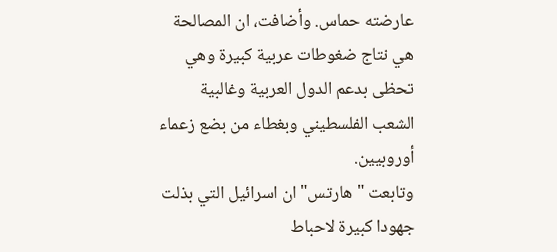عارضته حماس. وأضافت، ان المصالحة هي نتاج ضغوطات عربية كبيرة وهي تحظى بدعم الدول العربية وغالبية الشعب الفلسطيني وبغطاء من بضع زعماء أوروبيين.
وتابعت "هارتس" ان اسرائيل التي بذلت جهودا كبيرة لاحباط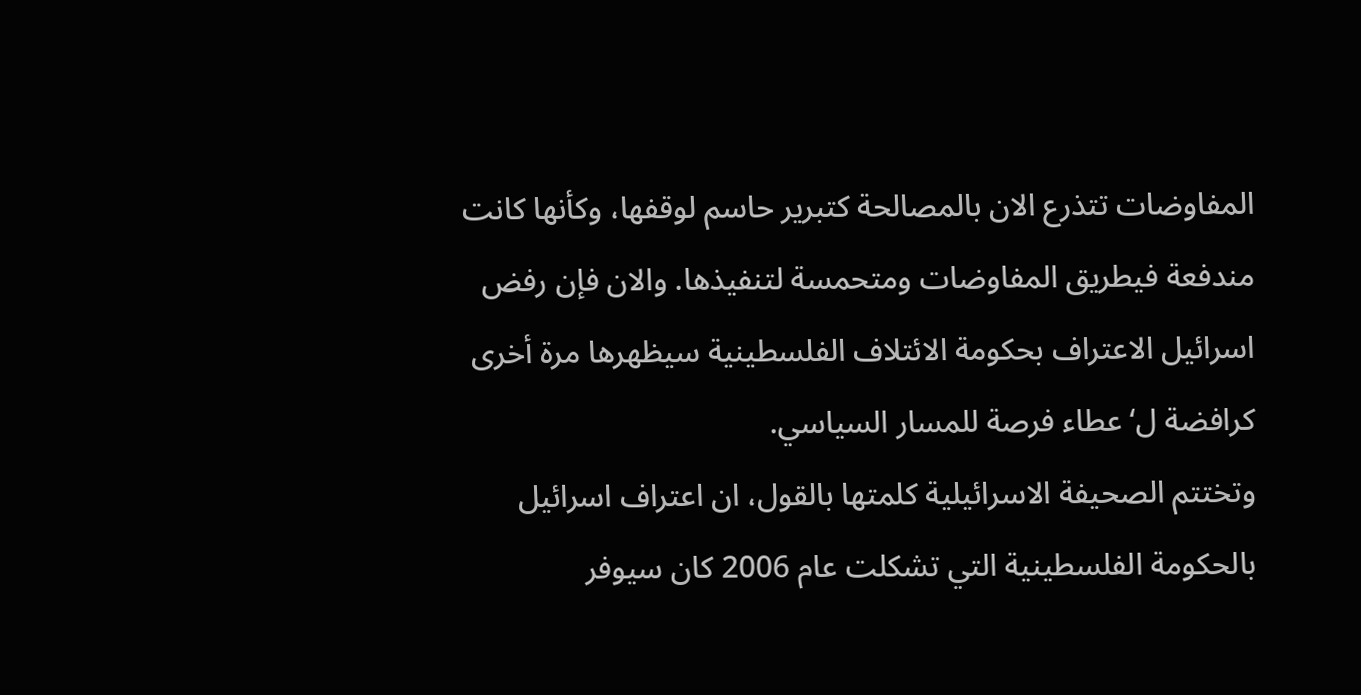المفاوضات تتذرع الان بالمصالحة كتبرير حاسم لوقفها، وكأنها كانت مندفعة فيطريق المفاوضات ومتحمسة لتنفيذها. والان فإن رفض اسرائيل الاعتراف بحكومة الائتلاف الفلسطينية سيظهرها مرة أخرى كرافضة ل‘عطاء فرصة للمسار السياسي.
وتختتم الصحيفة الاسرائيلية كلمتها بالقول، ان اعتراف اسرائيل بالحكومة الفلسطينية التي تشكلت عام 2006 كان سيوفر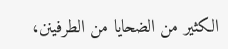الكثير من الضحايا من الطرفينن،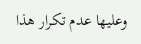وعليها عدم تكرار هذا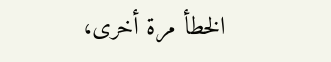الخطأ مرة أخرى،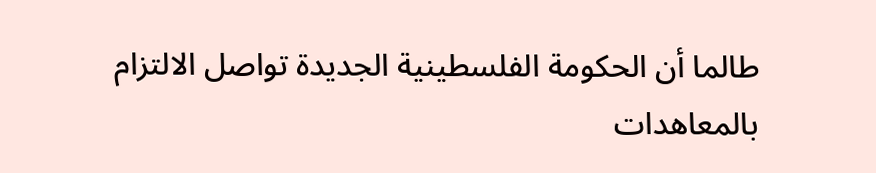طالما أن الحكومة الفلسطينية الجديدة تواصل الالتزام بالمعاهدات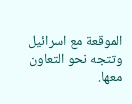الموقعة مع اسرائيل وتتجه نحو التعاون معها.